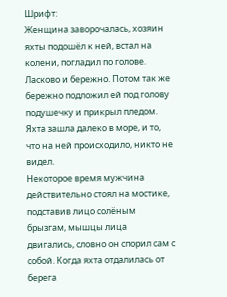Шрифт:
Женщина заворочалась, хозяин яхты подошёл к ней, встал на колени, погладил по голове. Ласково и бережно. Потом так же бережно подложил ей под голову подушечку и прикрыл пледом. Яхта зашла далеко в море, и то, что на ней происходило, никто не видел.
Некоторое время мужчина действительно стоял на мостике, подставив лицо солёным брызгам, мышцы лица двигались, словно он спорил сам с собой. Когда яхта отдалилась от берега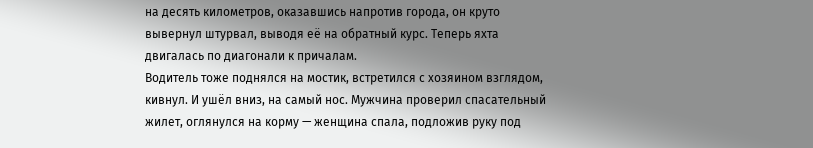на десять километров, оказавшись напротив города, он круто вывернул штурвал, выводя её на обратный курс. Теперь яхта двигалась по диагонали к причалам.
Водитель тоже поднялся на мостик, встретился с хозяином взглядом, кивнул. И ушёл вниз, на самый нос. Мужчина проверил спасательный жилет, оглянулся на корму — женщина спала, подложив руку под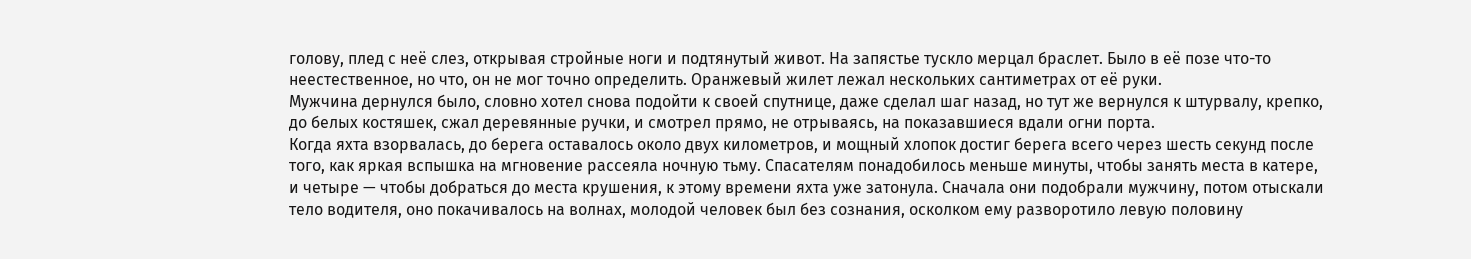голову, плед с неё слез, открывая стройные ноги и подтянутый живот. На запястье тускло мерцал браслет. Было в её позе что-то неестественное, но что, он не мог точно определить. Оранжевый жилет лежал нескольких сантиметрах от её руки.
Мужчина дернулся было, словно хотел снова подойти к своей спутнице, даже сделал шаг назад, но тут же вернулся к штурвалу, крепко, до белых костяшек, сжал деревянные ручки, и смотрел прямо, не отрываясь, на показавшиеся вдали огни порта.
Когда яхта взорвалась, до берега оставалось около двух километров, и мощный хлопок достиг берега всего через шесть секунд после того, как яркая вспышка на мгновение рассеяла ночную тьму. Спасателям понадобилось меньше минуты, чтобы занять места в катере, и четыре — чтобы добраться до места крушения, к этому времени яхта уже затонула. Сначала они подобрали мужчину, потом отыскали тело водителя, оно покачивалось на волнах, молодой человек был без сознания, осколком ему разворотило левую половину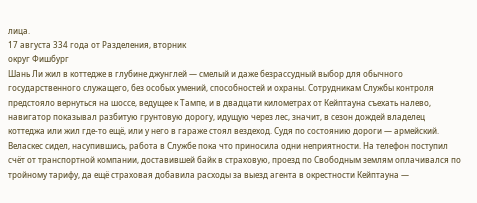лица.
17 августа 334 года от Разделения, вторник
округ Фишбург
Шань Ли жил в коттедже в глубине джунглей — смелый и даже безрассудный выбор для обычного государственного служащего, без особых умений, способностей и охраны. Сотрудникам Службы контроля предстояло вернуться на шоссе, ведущее к Тампе, и в двадцати километрах от Кейптауна съехать налево, навигатор показывал разбитую грунтовую дорогу, идущую через лес, значит, в сезон дождей владелец коттеджа или жил где-то ещё, или у него в гараже стоял вездеход. Судя по состоянию дороги — армейский.
Веласкес сидел, насупившись, работа в Службе пока что приносила одни неприятности. На телефон поступил счёт от транспортной компании, доставившей байк в страховую, проезд по Свободным землям оплачивался по тройному тарифу, да ещё страховая добавила расходы за выезд агента в окрестности Кейптауна —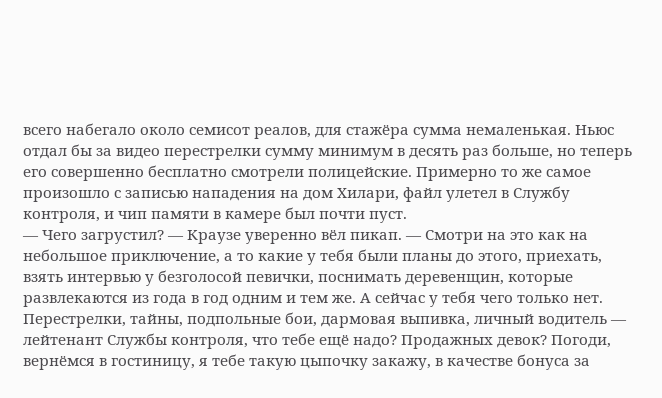всего набегало около семисот реалов, для стажёра сумма немаленькая. Ньюс отдал бы за видео перестрелки сумму минимум в десять раз больше, но теперь его совершенно бесплатно смотрели полицейские. Примерно то же самое произошло с записью нападения на дом Хилари, файл улетел в Службу контроля, и чип памяти в камере был почти пуст.
— Чего загрустил? — Краузе уверенно вёл пикап. — Смотри на это как на небольшое приключение, а то какие у тебя были планы до этого, приехать, взять интервью у безголосой певички, поснимать деревенщин, которые развлекаются из года в год одним и тем же. А сейчас у тебя чего только нет. Перестрелки, тайны, подпольные бои, дармовая выпивка, личный водитель — лейтенант Службы контроля, что тебе ещё надо? Продажных девок? Погоди, вернёмся в гостиницу, я тебе такую цыпочку закажу, в качестве бонуса за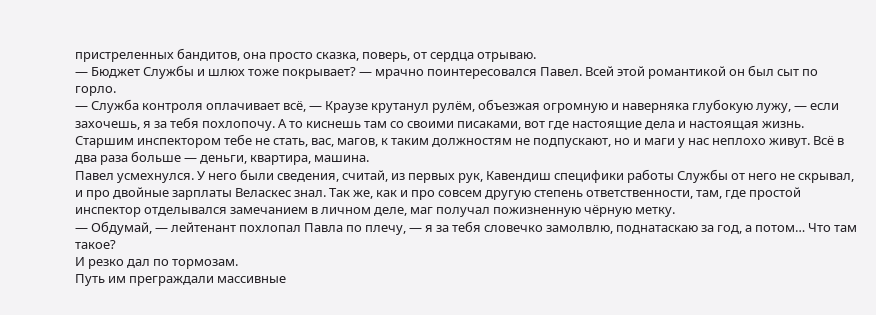пристреленных бандитов, она просто сказка, поверь, от сердца отрываю.
— Бюджет Службы и шлюх тоже покрывает? — мрачно поинтересовался Павел. Всей этой романтикой он был сыт по горло.
— Служба контроля оплачивает всё, — Краузе крутанул рулём, объезжая огромную и наверняка глубокую лужу, — если захочешь, я за тебя похлопочу. А то киснешь там со своими писаками, вот где настоящие дела и настоящая жизнь. Старшим инспектором тебе не стать, вас, магов, к таким должностям не подпускают, но и маги у нас неплохо живут. Всё в два раза больше — деньги, квартира, машина.
Павел усмехнулся. У него были сведения, считай, из первых рук, Кавендиш специфики работы Службы от него не скрывал, и про двойные зарплаты Веласкес знал. Так же, как и про совсем другую степень ответственности, там, где простой инспектор отделывался замечанием в личном деле, маг получал пожизненную чёрную метку.
— Обдумай, — лейтенант похлопал Павла по плечу, — я за тебя словечко замолвлю, поднатаскаю за год, а потом… Что там такое?
И резко дал по тормозам.
Путь им преграждали массивные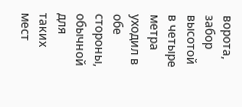ворота, забор высотой в четыре метра уходил в обе стороны, обычной для таких мест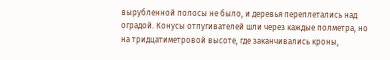вырубленной полосы не было, и деревья переплетались над оградой. Конусы отпугивателей шли через каждые полметра, но на тридцатиметровой высоте, где заканчивались кроны,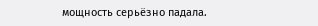мощность серьёзно падала.